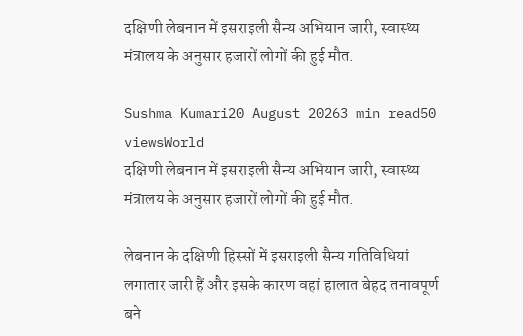दक्षिणी लेबनान में इसराइली सैन्य अभियान जारी, स्वास्थ्य मंत्रालय के अनुसार हजारों लोगों की हुई मौत.

Sushma Kumari20 August 20263 min read50 viewsWorld
दक्षिणी लेबनान में इसराइली सैन्य अभियान जारी, स्वास्थ्य मंत्रालय के अनुसार हजारों लोगों की हुई मौत.

लेबनान के दक्षिणी हिस्सों में इसराइली सैन्य गतिविधियां लगातार जारी हैं और इसके कारण वहां हालात बेहद तनावपूर्ण बने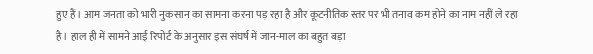हुए हैं। आम जनता को भारी नुकसान का सामना करना पड़ रहा है और कूटनीतिक स्तर पर भी तनाव कम होने का नाम नहीं ले रहा है। हाल ही में सामने आई रिपोर्ट के अनुसार इस संघर्ष में जान-माल का बहुत बड़ा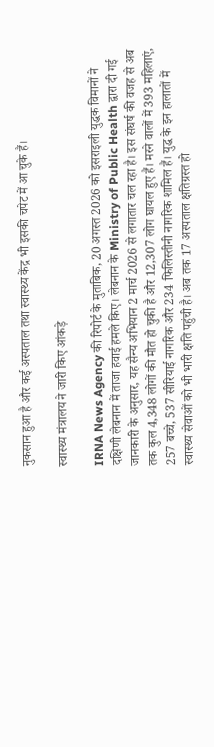नुकसान हुआ है और कई अस्पताल तथा स्वास्थ्य केंद्र भी इसकी चपेट में आ चुके हैं।

स्वास्थ्य मंत्रालय ने जारी किए आंकड़े

IRNA News Agency की रिपोर्ट के मुताबिक, 20 अगस्त 2026 को इसराइली युद्धक विमानों ने दक्षिणी लेबनान में ताजा हवाई हमले किए। लेबनान के Ministry of Public Health द्वारा दी गई जानकारी के अनुसार, यह सैन्य अभियान 2 मार्च 2026 से लगातार चल रहा है। इस संघर्ष की वजह से अब तक कुल 4,348 लोगों की मौत हो चुकी है और 12,307 लोग घायल हुए हैं। मरने वालों में 393 महिलाएं, 257 बच्चे, 537 सीरियाई नागरिक और 234 फिलिस्तीनी नागरिक शामिल हैं। युद्ध के इन हालातों में स्वास्थ्य सेवाओं को भी भारी क्षति पहुंची है। अब तक 17 अस्पताल क्षतिग्रस्त हो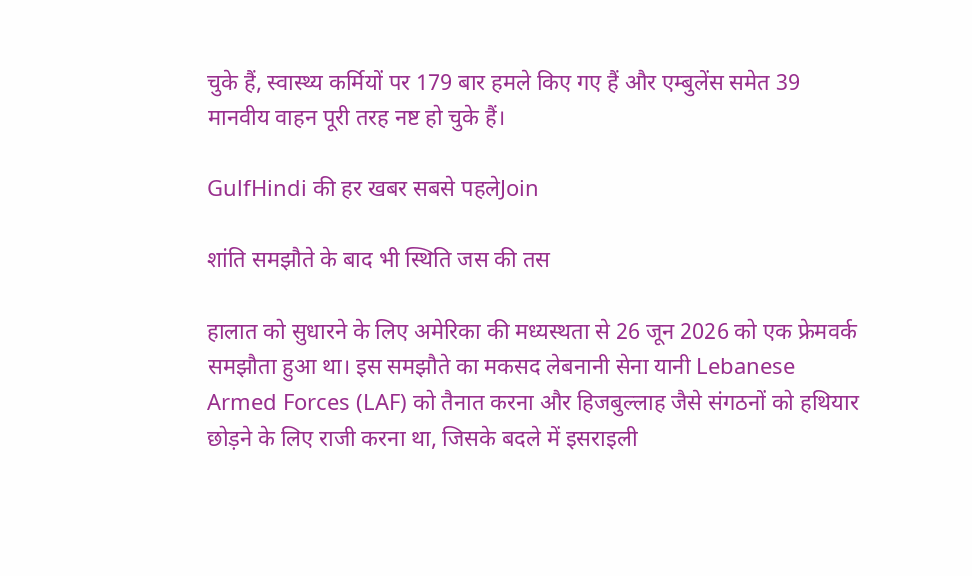चुके हैं, स्वास्थ्य कर्मियों पर 179 बार हमले किए गए हैं और एम्बुलेंस समेत 39 मानवीय वाहन पूरी तरह नष्ट हो चुके हैं।

GulfHindi की हर खबर सबसे पहलेJoin

शांति समझौते के बाद भी स्थिति जस की तस

हालात को सुधारने के लिए अमेरिका की मध्यस्थता से 26 जून 2026 को एक फ्रेमवर्क समझौता हुआ था। इस समझौते का मकसद लेबनानी सेना यानी Lebanese Armed Forces (LAF) को तैनात करना और हिजबुल्लाह जैसे संगठनों को हथियार छोड़ने के लिए राजी करना था, जिसके बदले में इसराइली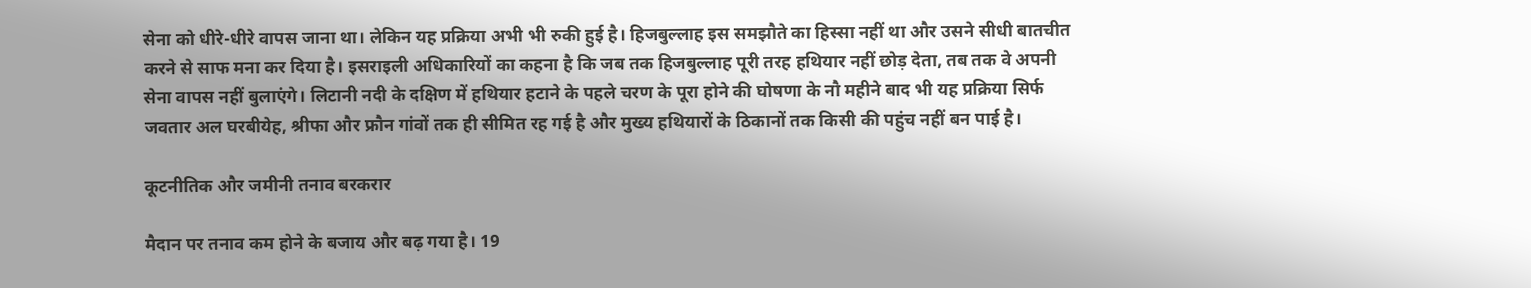सेना को धीरे-धीरे वापस जाना था। लेकिन यह प्रक्रिया अभी भी रुकी हुई है। हिजबुल्लाह इस समझौते का हिस्सा नहीं था और उसने सीधी बातचीत करने से साफ मना कर दिया है। इसराइली अधिकारियों का कहना है कि जब तक हिजबुल्लाह पूरी तरह हथियार नहीं छोड़ देता, तब तक वे अपनी सेना वापस नहीं बुलाएंगे। लिटानी नदी के दक्षिण में हथियार हटाने के पहले चरण के पूरा होने की घोषणा के नौ महीने बाद भी यह प्रक्रिया सिर्फ जवतार अल घरबीयेह, श्रीफा और फ्रौन गांवों तक ही सीमित रह गई है और मुख्य हथियारों के ठिकानों तक किसी की पहुंच नहीं बन पाई है।

कूटनीतिक और जमीनी तनाव बरकरार

मैदान पर तनाव कम होने के बजाय और बढ़ गया है। 19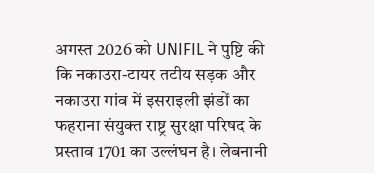अगस्त 2026 को UNIFIL ने पुष्टि की कि नकाउरा-टायर तटीय सड़क और नकाउरा गांव में इसराइली झंडों का फहराना संयुक्त राष्ट्र सुरक्षा परिषद के प्रस्ताव 1701 का उल्लंघन है। लेबनानी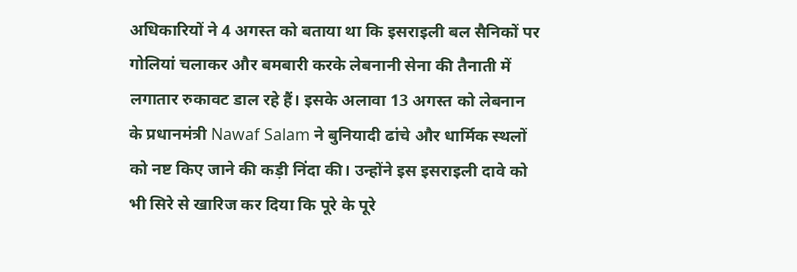अधिकारियों ने 4 अगस्त को बताया था कि इसराइली बल सैनिकों पर गोलियां चलाकर और बमबारी करके लेबनानी सेना की तैनाती में लगातार रुकावट डाल रहे हैं। इसके अलावा 13 अगस्त को लेबनान के प्रधानमंत्री Nawaf Salam ने बुनियादी ढांचे और धार्मिक स्थलों को नष्ट किए जाने की कड़ी निंदा की। उन्होंने इस इसराइली दावे को भी सिरे से खारिज कर दिया कि पूरे के पूरे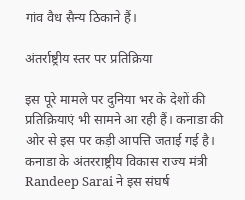गांव वैध सैन्य ठिकाने हैं।

अंतर्राष्ट्रीय स्तर पर प्रतिक्रिया

इस पूरे मामले पर दुनिया भर के देशों की प्रतिक्रियाएं भी सामने आ रही हैं। कनाडा की ओर से इस पर कड़ी आपत्ति जताई गई है। कनाडा के अंतरराष्ट्रीय विकास राज्य मंत्री Randeep Sarai ने इस संघर्ष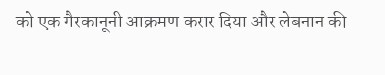को एक गैरकानूनी आक्रमण करार दिया और लेबनान की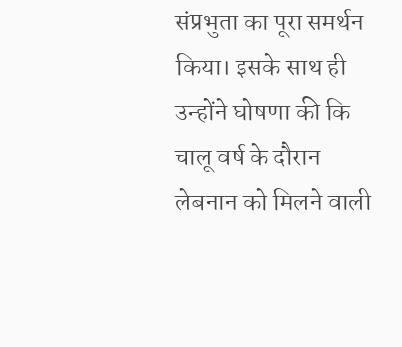संप्रभुता का पूरा समर्थन किया। इसके साथ ही उन्होंने घोषणा की कि चालू वर्ष के दौरान लेबनान को मिलने वाली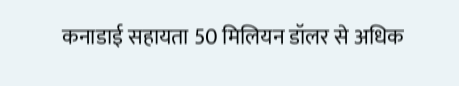कनाडाई सहायता 50 मिलियन डॉलर से अधिक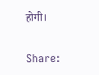होगी।

Share: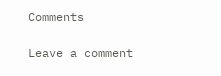Comments

Leave a comment